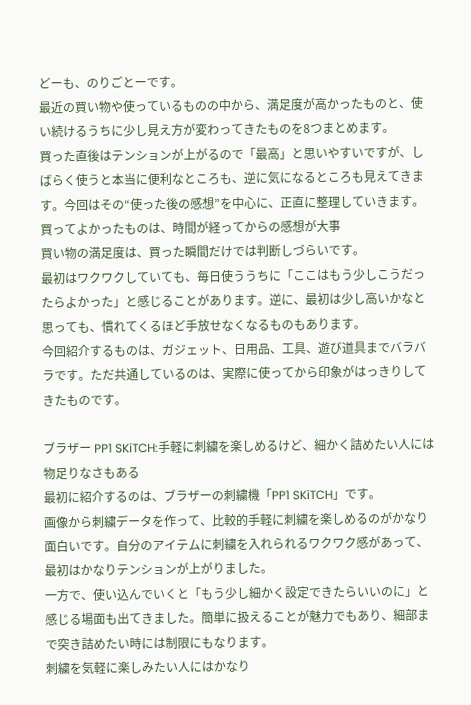どーも、のりごとーです。
最近の買い物や使っているものの中から、満足度が高かったものと、使い続けるうちに少し見え方が変わってきたものを8つまとめます。
買った直後はテンションが上がるので「最高」と思いやすいですが、しばらく使うと本当に便利なところも、逆に気になるところも見えてきます。今回はその“使った後の感想”を中心に、正直に整理していきます。
買ってよかったものは、時間が経ってからの感想が大事
買い物の満足度は、買った瞬間だけでは判断しづらいです。
最初はワクワクしていても、毎日使ううちに「ここはもう少しこうだったらよかった」と感じることがあります。逆に、最初は少し高いかなと思っても、慣れてくるほど手放せなくなるものもあります。
今回紹介するものは、ガジェット、日用品、工具、遊び道具までバラバラです。ただ共通しているのは、実際に使ってから印象がはっきりしてきたものです。

ブラザー PP1 SKiTCH:手軽に刺繍を楽しめるけど、細かく詰めたい人には物足りなさもある
最初に紹介するのは、ブラザーの刺繍機「PP1 SKiTCH」です。
画像から刺繍データを作って、比較的手軽に刺繍を楽しめるのがかなり面白いです。自分のアイテムに刺繍を入れられるワクワク感があって、最初はかなりテンションが上がりました。
一方で、使い込んでいくと「もう少し細かく設定できたらいいのに」と感じる場面も出てきました。簡単に扱えることが魅力でもあり、細部まで突き詰めたい時には制限にもなります。
刺繍を気軽に楽しみたい人にはかなり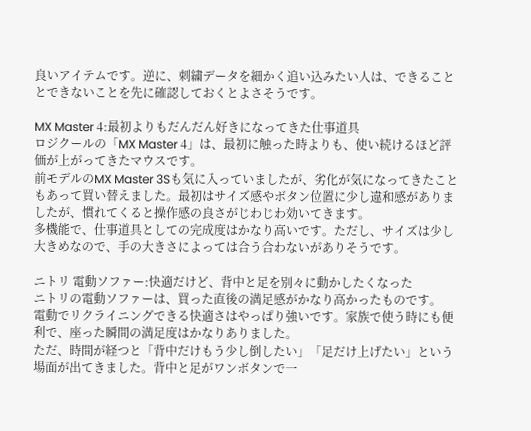良いアイテムです。逆に、刺繍データを細かく追い込みたい人は、できることとできないことを先に確認しておくとよさそうです。

MX Master 4:最初よりもだんだん好きになってきた仕事道具
ロジクールの「MX Master 4」は、最初に触った時よりも、使い続けるほど評価が上がってきたマウスです。
前モデルのMX Master 3Sも気に入っていましたが、劣化が気になってきたこともあって買い替えました。最初はサイズ感やボタン位置に少し違和感がありましたが、慣れてくると操作感の良さがじわじわ効いてきます。
多機能で、仕事道具としての完成度はかなり高いです。ただし、サイズは少し大きめなので、手の大きさによっては合う合わないがありそうです。

ニトリ 電動ソファー:快適だけど、背中と足を別々に動かしたくなった
ニトリの電動ソファーは、買った直後の満足感がかなり高かったものです。
電動でリクライニングできる快適さはやっぱり強いです。家族で使う時にも便利で、座った瞬間の満足度はかなりありました。
ただ、時間が経つと「背中だけもう少し倒したい」「足だけ上げたい」という場面が出てきました。背中と足がワンボタンで一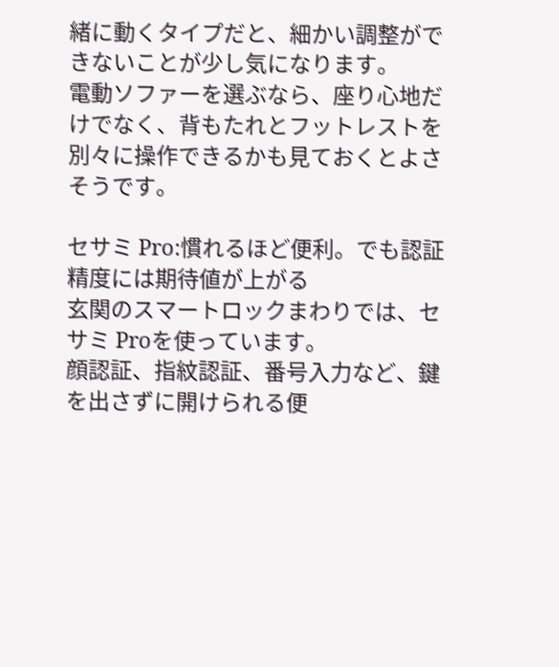緒に動くタイプだと、細かい調整ができないことが少し気になります。
電動ソファーを選ぶなら、座り心地だけでなく、背もたれとフットレストを別々に操作できるかも見ておくとよさそうです。

セサミ Pro:慣れるほど便利。でも認証精度には期待値が上がる
玄関のスマートロックまわりでは、セサミ Proを使っています。
顔認証、指紋認証、番号入力など、鍵を出さずに開けられる便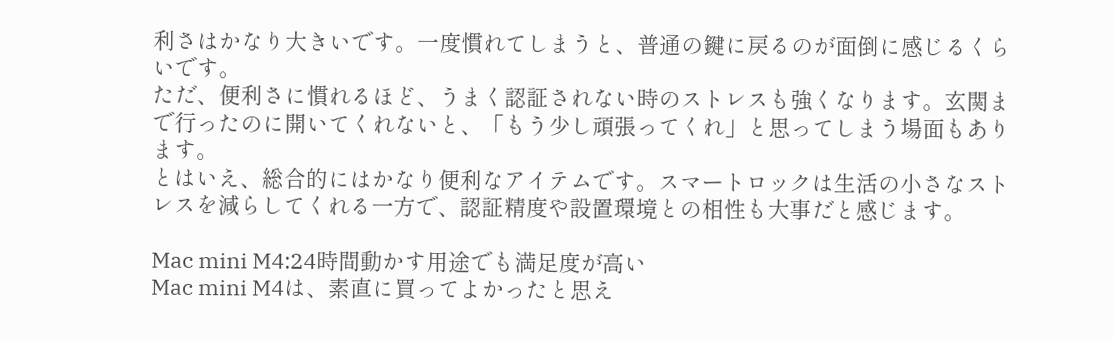利さはかなり大きいです。一度慣れてしまうと、普通の鍵に戻るのが面倒に感じるくらいです。
ただ、便利さに慣れるほど、うまく認証されない時のストレスも強くなります。玄関まで行ったのに開いてくれないと、「もう少し頑張ってくれ」と思ってしまう場面もあります。
とはいえ、総合的にはかなり便利なアイテムです。スマートロックは生活の小さなストレスを減らしてくれる一方で、認証精度や設置環境との相性も大事だと感じます。

Mac mini M4:24時間動かす用途でも満足度が高い
Mac mini M4は、素直に買ってよかったと思え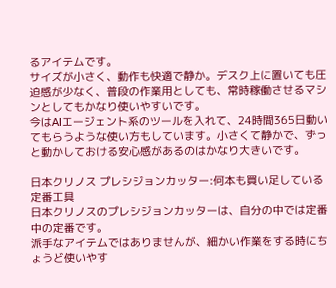るアイテムです。
サイズが小さく、動作も快適で静か。デスク上に置いても圧迫感が少なく、普段の作業用としても、常時稼働させるマシンとしてもかなり使いやすいです。
今はAIエージェント系のツールを入れて、24時間365日動いてもらうような使い方もしています。小さくて静かで、ずっと動かしておける安心感があるのはかなり大きいです。

日本クリノス プレシジョンカッター:何本も買い足している定番工具
日本クリノスのプレシジョンカッターは、自分の中では定番中の定番です。
派手なアイテムではありませんが、細かい作業をする時にちょうど使いやす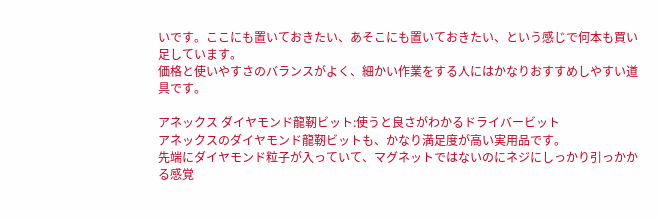いです。ここにも置いておきたい、あそこにも置いておきたい、という感じで何本も買い足しています。
価格と使いやすさのバランスがよく、細かい作業をする人にはかなりおすすめしやすい道具です。

アネックス ダイヤモンド龍靭ビット:使うと良さがわかるドライバービット
アネックスのダイヤモンド龍靭ビットも、かなり満足度が高い実用品です。
先端にダイヤモンド粒子が入っていて、マグネットではないのにネジにしっかり引っかかる感覚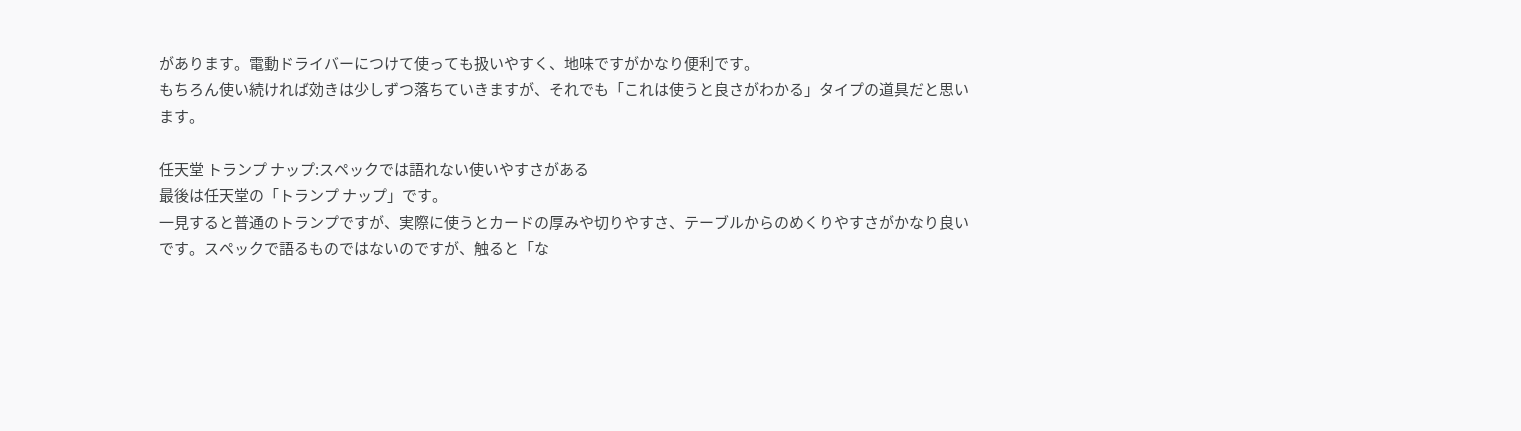があります。電動ドライバーにつけて使っても扱いやすく、地味ですがかなり便利です。
もちろん使い続ければ効きは少しずつ落ちていきますが、それでも「これは使うと良さがわかる」タイプの道具だと思います。

任天堂 トランプ ナップ:スペックでは語れない使いやすさがある
最後は任天堂の「トランプ ナップ」です。
一見すると普通のトランプですが、実際に使うとカードの厚みや切りやすさ、テーブルからのめくりやすさがかなり良いです。スペックで語るものではないのですが、触ると「な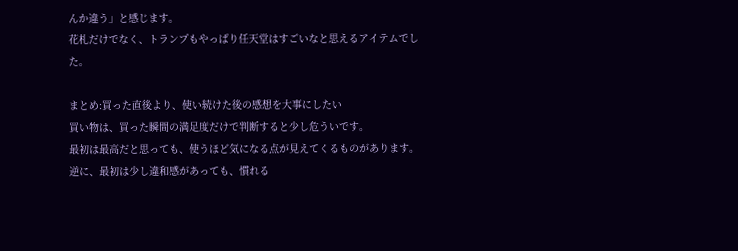んか違う」と感じます。
花札だけでなく、トランプもやっぱり任天堂はすごいなと思えるアイテムでした。

まとめ:買った直後より、使い続けた後の感想を大事にしたい
買い物は、買った瞬間の満足度だけで判断すると少し危ういです。
最初は最高だと思っても、使うほど気になる点が見えてくるものがあります。逆に、最初は少し違和感があっても、慣れる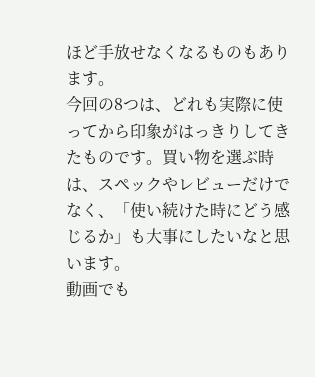ほど手放せなくなるものもあります。
今回の8つは、どれも実際に使ってから印象がはっきりしてきたものです。買い物を選ぶ時は、スペックやレビューだけでなく、「使い続けた時にどう感じるか」も大事にしたいなと思います。
動画でも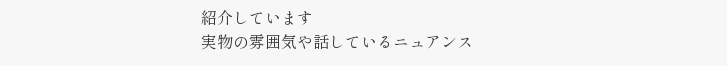紹介しています
実物の雰囲気や話しているニュアンス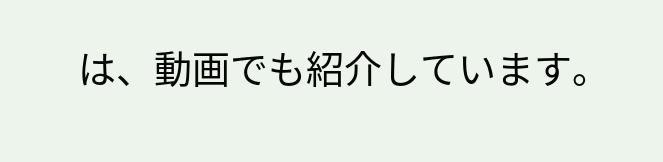は、動画でも紹介しています。